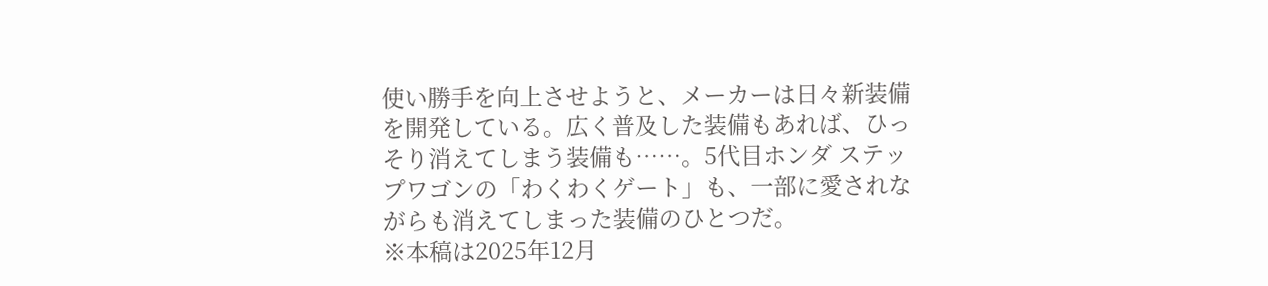使い勝手を向上させようと、メーカーは日々新装備を開発している。広く普及した装備もあれば、ひっそり消えてしまう装備も……。5代目ホンダ ステップワゴンの「わくわくゲート」も、一部に愛されながらも消えてしまった装備のひとつだ。
※本稿は2025年12月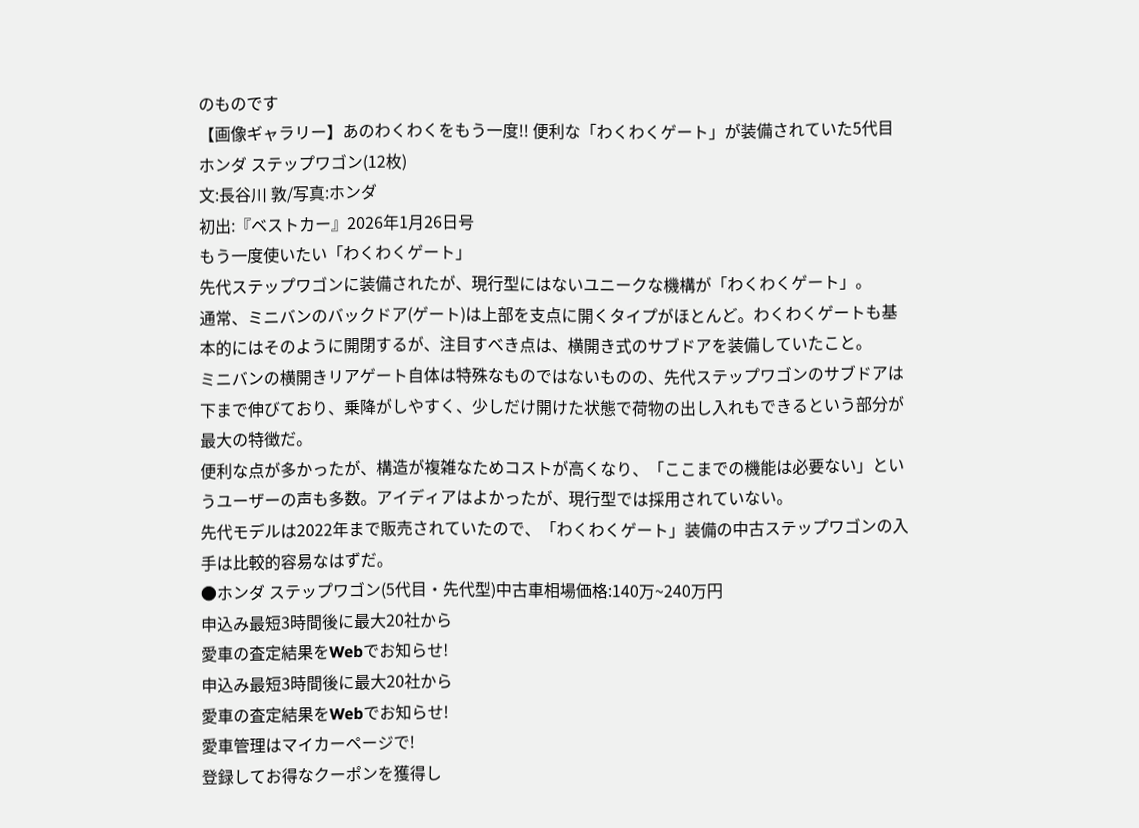のものです
【画像ギャラリー】あのわくわくをもう一度!! 便利な「わくわくゲート」が装備されていた5代目ホンダ ステップワゴン(12枚)
文:長谷川 敦/写真:ホンダ
初出:『ベストカー』2026年1月26日号
もう一度使いたい「わくわくゲート」
先代ステップワゴンに装備されたが、現行型にはないユニークな機構が「わくわくゲート」。
通常、ミニバンのバックドア(ゲート)は上部を支点に開くタイプがほとんど。わくわくゲートも基本的にはそのように開閉するが、注目すべき点は、横開き式のサブドアを装備していたこと。
ミニバンの横開きリアゲート自体は特殊なものではないものの、先代ステップワゴンのサブドアは下まで伸びており、乗降がしやすく、少しだけ開けた状態で荷物の出し入れもできるという部分が最大の特徴だ。
便利な点が多かったが、構造が複雑なためコストが高くなり、「ここまでの機能は必要ない」というユーザーの声も多数。アイディアはよかったが、現行型では採用されていない。
先代モデルは2022年まで販売されていたので、「わくわくゲート」装備の中古ステップワゴンの入手は比較的容易なはずだ。
●ホンダ ステップワゴン(5代目・先代型)中古車相場価格:140万~240万円
申込み最短3時間後に最大20社から
愛車の査定結果をWebでお知らせ!
申込み最短3時間後に最大20社から
愛車の査定結果をWebでお知らせ!
愛車管理はマイカーページで!
登録してお得なクーポンを獲得し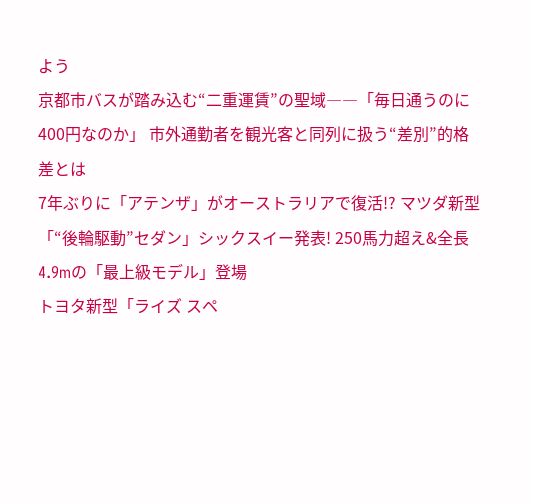よう
京都市バスが踏み込む“二重運賃”の聖域――「毎日通うのに400円なのか」 市外通勤者を観光客と同列に扱う“差別”的格差とは
7年ぶりに「アテンザ」がオーストラリアで復活!? マツダ新型「“後輪駆動”セダン」シックスイー発表! 250馬力超え&全長4.9mの「最上級モデル」登場
トヨタ新型「ライズ スペ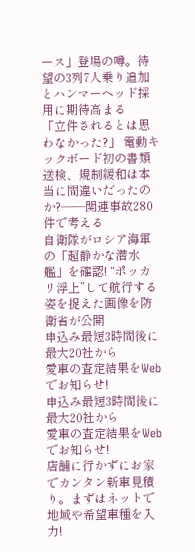ース」登場の噂。待望の3列7人乗り追加とハンマーヘッド採用に期待高まる
「立件されるとは思わなかった?」 電動キックボード初の書類送検、規制緩和は本当に間違いだったのか?――関連事故280件で考える
自衛隊がロシア海軍の「超静かな潜水艦」を確認! “ポッカリ浮上”して航行する姿を捉えた画像を防衛省が公開
申込み最短3時間後に最大20社から
愛車の査定結果をWebでお知らせ!
申込み最短3時間後に最大20社から
愛車の査定結果をWebでお知らせ!
店舗に行かずにお家でカンタン新車見積り。まずはネットで地域や希望車種を入力!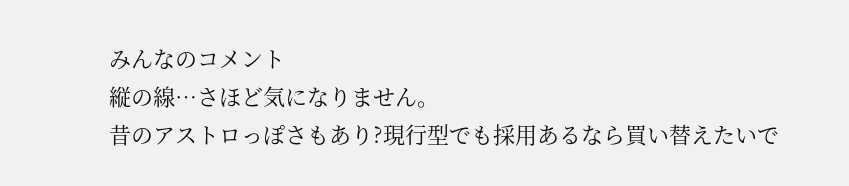みんなのコメント
縦の線…さほど気になりません。
昔のアストロっぽさもあり?現行型でも採用あるなら買い替えたいで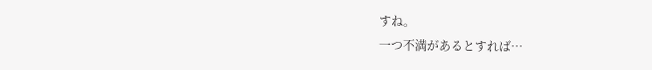すね。
一つ不満があるとすれば…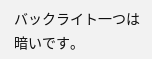バックライト一つは暗いです。